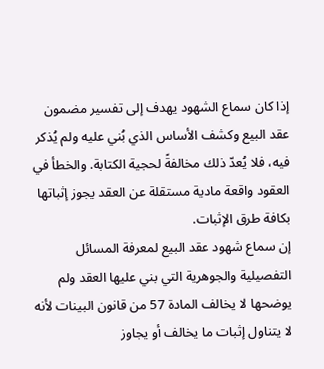إذا كان سماع الشهود يهدف إلى تفسير مضمون عقد البيع وكشف الأساس الذي بُني عليه ولم يُذكر فيه، فلا يُعدّ ذلك مخالفةً لحجية الكتابة. والخطأ في العقود واقعة مادية مستقلة عن العقد يجوز إثباتها بكافة طرق الإثبات.
إن سماع شهود عقد البيع لمعرفة المسائل التفصيلية والجوهرية التي بني عليها العقد ولم يوضحها لا يخالف المادة 57 من قانون البينات لأنه لا يتناول إثبات ما يخالف أو يجاوز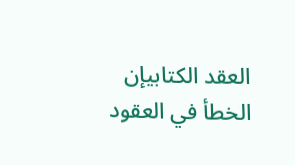العقد الكتابيإن الخطأ في العقود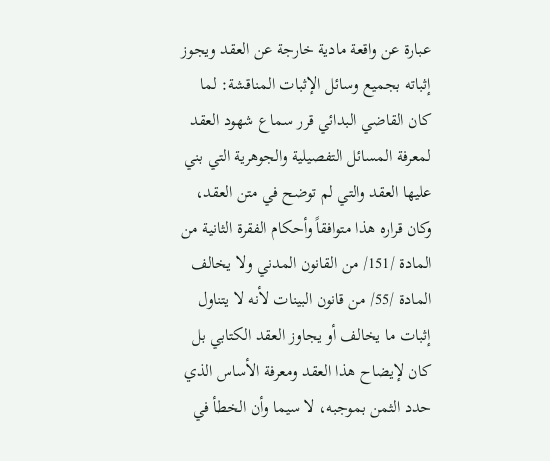عبارة عن واقعة مادية خارجة عن العقد ويجوز إثباته بجميع وسائل الإثبات المناقشة: لما كان القاضي البدائي قرر سماع شهود العقد لمعرفة المسائل التفصيلية والجوهرية التي بني عليها العقد والتي لم توضح في متن العقد، وكان قراره هذا متوافقاً وأحكام الفقرة الثانية من المادة /151/ من القانون المدني ولا يخالف المادة /55/ من قانون البينات لأنه لا يتناول إثبات ما يخالف أو يجاوز العقد الكتابي بل كان لإيضاح هذا العقد ومعرفة الأساس الذي حدد الثمن بموجبه، لا سيما وأن الخطأ في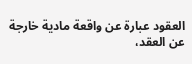العقود عبارة عن واقعة مادية خارجة عن العقد،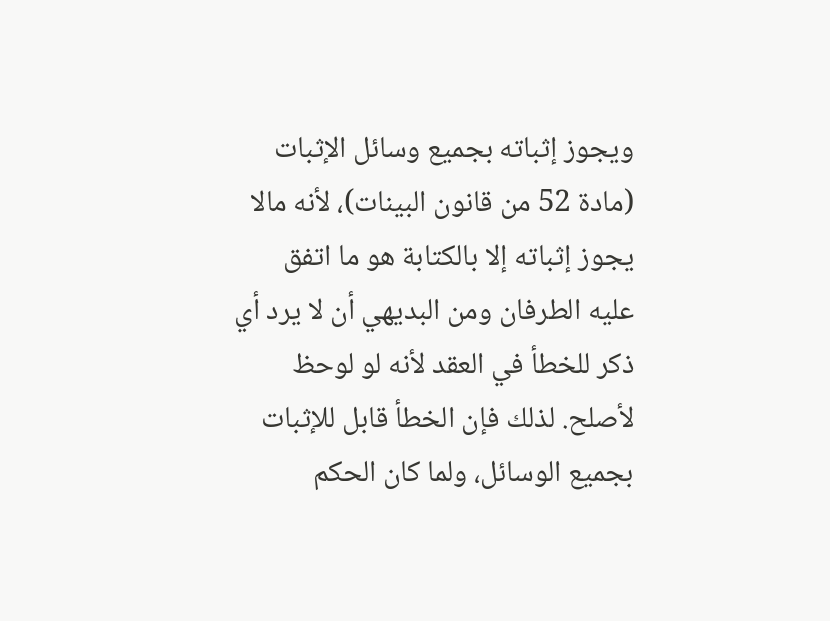ويجوز إثباته بجميع وسائل الإثبات (مادة 52 من قانون البينات)، لأنه مالا يجوز إثباته إلا بالكتابة هو ما اتفق عليه الطرفان ومن البديهي أن لا يرد أي ذكر للخطأ في العقد لأنه لو لوحظ لأصلح. لذلك فإن الخطأ قابل للإثبات بجميع الوسائل، ولما كان الحكم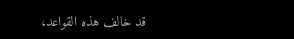قد خالف هذه القواعد،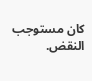كان مستوجب النقض.